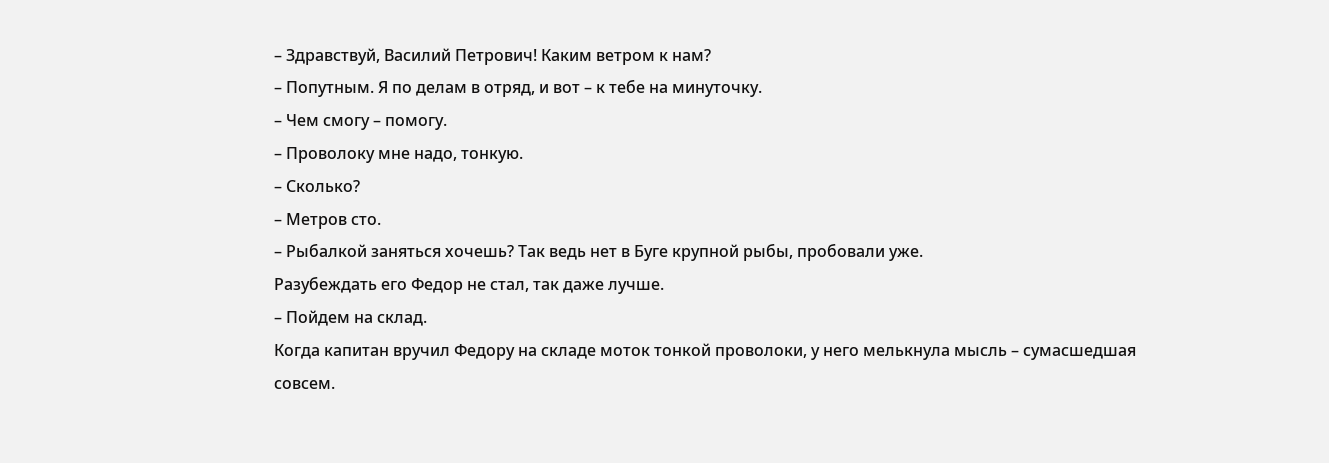– Здравствуй, Василий Петрович! Каким ветром к нам?
– Попутным. Я по делам в отряд, и вот – к тебе на минуточку.
– Чем смогу – помогу.
– Проволоку мне надо, тонкую.
– Сколько?
– Метров сто.
– Рыбалкой заняться хочешь? Так ведь нет в Буге крупной рыбы, пробовали уже.
Разубеждать его Федор не стал, так даже лучше.
– Пойдем на склад.
Когда капитан вручил Федору на складе моток тонкой проволоки, у него мелькнула мысль – сумасшедшая совсем.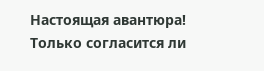Настоящая авантюра! Только согласится ли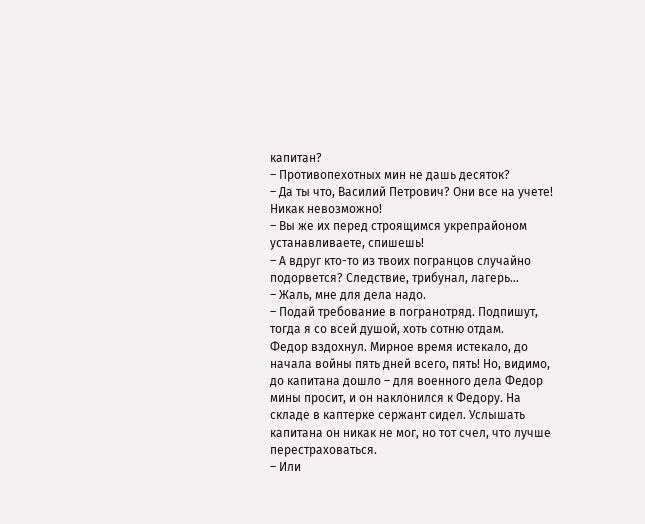капитан?
– Противопехотных мин не дашь десяток?
– Да ты что, Василий Петрович? Они все на учете! Никак невозможно!
– Вы же их перед строящимся укрепрайоном устанавливаете, спишешь!
– А вдруг кто-то из твоих погранцов случайно подорвется? Следствие, трибунал, лагерь…
– Жаль, мне для дела надо.
– Подай требование в погранотряд. Подпишут, тогда я со всей душой, хоть сотню отдам.
Федор вздохнул. Мирное время истекало, до начала войны пять дней всего, пять! Но, видимо, до капитана дошло – для военного дела Федор мины просит, и он наклонился к Федору. На складе в каптерке сержант сидел. Услышать капитана он никак не мог, но тот счел, что лучше перестраховаться.
– Или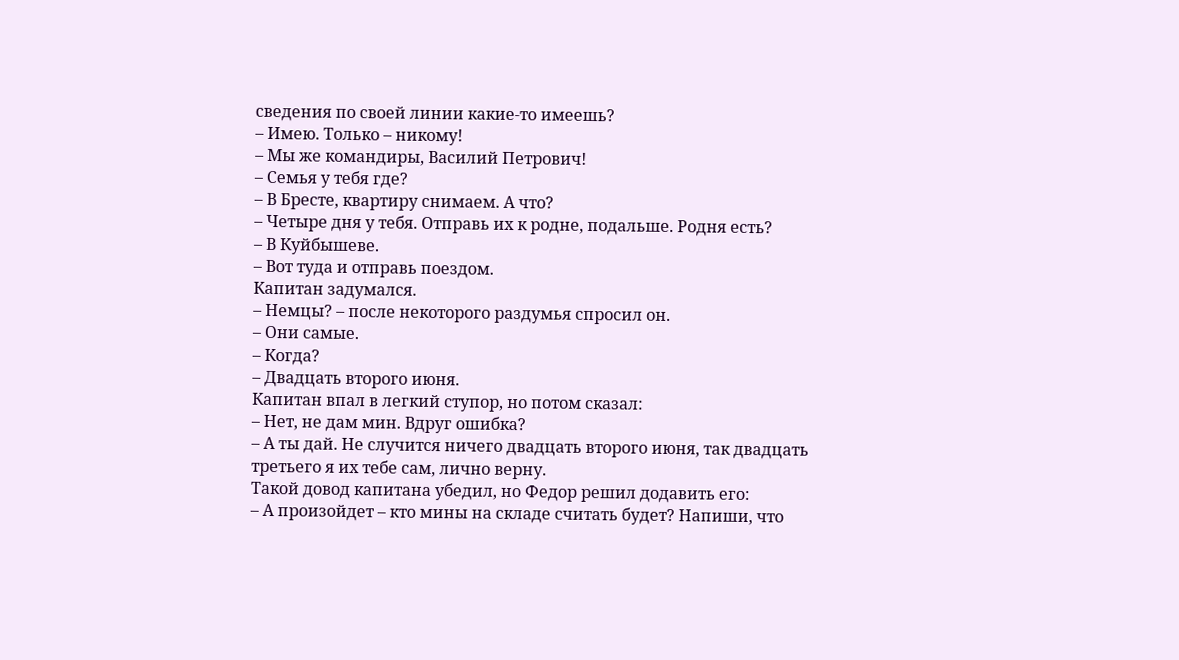сведения по своей линии какие-то имеешь?
– Имею. Только – никому!
– Мы же командиры, Василий Петрович!
– Семья у тебя где?
– В Бресте, квартиру снимаем. А что?
– Четыре дня у тебя. Отправь их к родне, подальше. Родня есть?
– В Куйбышеве.
– Вот туда и отправь поездом.
Капитан задумался.
– Немцы? – после некоторого раздумья спросил он.
– Они самые.
– Когда?
– Двадцать второго июня.
Капитан впал в легкий ступор, но потом сказал:
– Нет, не дам мин. Вдруг ошибка?
– А ты дай. Не случится ничего двадцать второго июня, так двадцать третьего я их тебе сам, лично верну.
Такой довод капитана убедил, но Федор решил додавить его:
– А произойдет – кто мины на складе считать будет? Напиши, что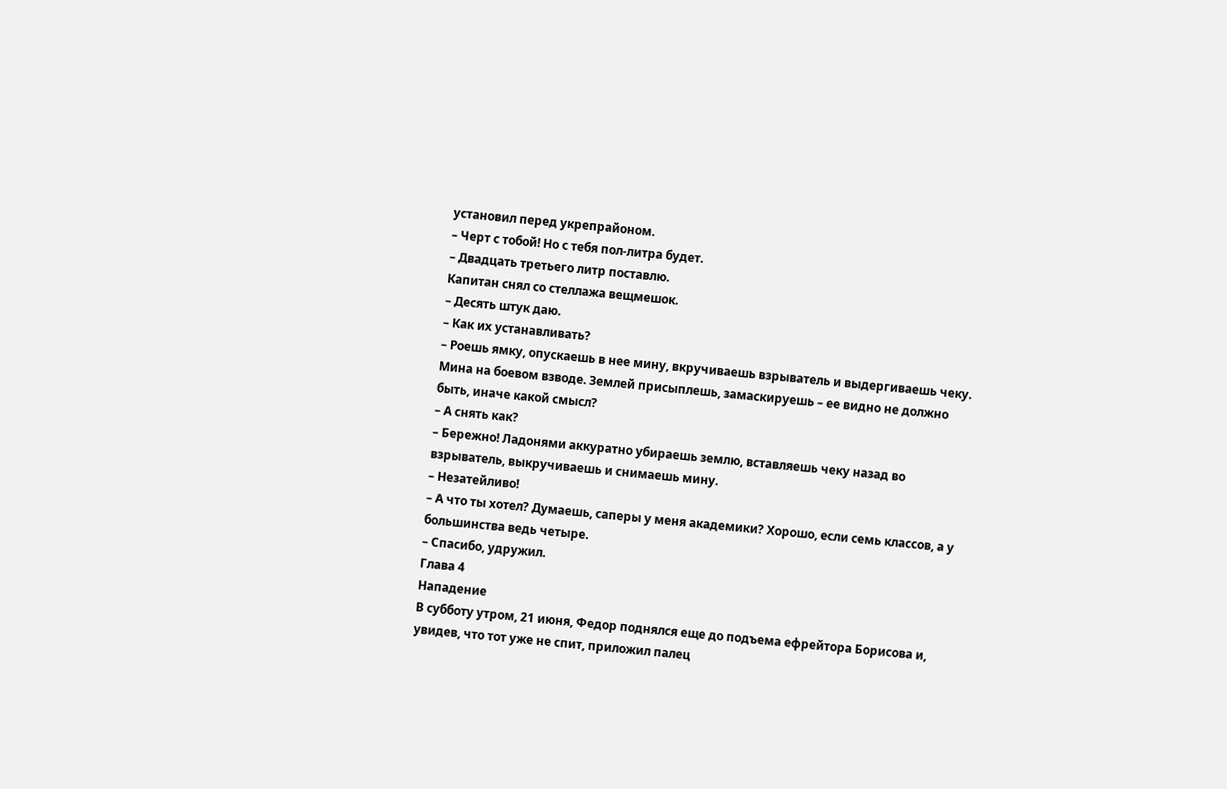установил перед укрепрайоном.
– Черт с тобой! Но с тебя пол-литра будет.
– Двадцать третьего литр поставлю.
Капитан снял со стеллажа вещмешок.
– Десять штук даю.
– Как их устанавливать?
– Роешь ямку, опускаешь в нее мину, вкручиваешь взрыватель и выдергиваешь чеку. Мина на боевом взводе. Землей присыплешь, замаскируешь – ее видно не должно быть, иначе какой смысл?
– А снять как?
– Бережно! Ладонями аккуратно убираешь землю, вставляешь чеку назад во взрыватель, выкручиваешь и снимаешь мину.
– Незатейливо!
– А что ты хотел? Думаешь, саперы у меня академики? Хорошо, если семь классов, а у большинства ведь четыре.
– Спасибо, удружил.
Глава 4
Нападение
В субботу утром, 21 июня, Федор поднялся еще до подъема ефрейтора Борисова и, увидев, что тот уже не спит, приложил палец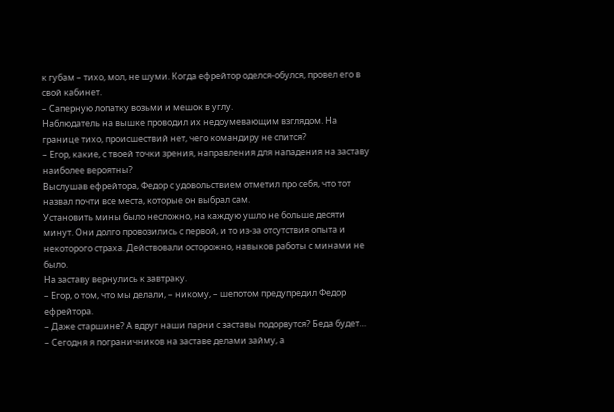к губам – тихо, мол, не шуми. Когда ефрейтор оделся-обулся, провел его в свой кабинет.
– Саперную лопатку возьми и мешок в углу.
Наблюдатель на вышке проводил их недоумевающим взглядом. На границе тихо, происшествий нет, чего командиру не спится?
– Егор, какие, с твоей точки зрения, направления для нападения на заставу наиболее вероятны?
Выслушав ефрейтора, Федор с удовольствием отметил про себя, что тот назвал почти все места, которые он выбрал сам.
Установить мины было несложно, на каждую ушло не больше десяти минут. Они долго провозились с первой, и то из-за отсутствия опыта и некоторого страха. Действовали осторожно, навыков работы с минами не было.
На заставу вернулись к завтраку.
– Егор, о том, что мы делали, – никому, – шепотом предупредил Федор ефрейтора.
– Даже старшине? А вдруг наши парни с заставы подорвутся? Беда будет…
– Сегодня я пограничников на заставе делами займу, а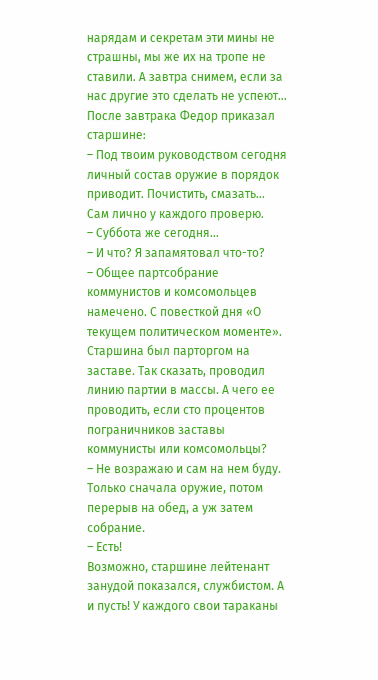нарядам и секретам эти мины не страшны, мы же их на тропе не ставили. А завтра снимем, если за нас другие это сделать не успеют…
После завтрака Федор приказал старшине:
– Под твоим руководством сегодня личный состав оружие в порядок приводит. Почистить, смазать… Сам лично у каждого проверю.
– Суббота же сегодня…
– И что? Я запамятовал что-то?
– Общее партсобрание коммунистов и комсомольцев намечено. С повесткой дня «О текущем политическом моменте».
Старшина был парторгом на заставе. Так сказать, проводил линию партии в массы. А чего ее проводить, если сто процентов пограничников заставы коммунисты или комсомольцы?
– Не возражаю и сам на нем буду. Только сначала оружие, потом перерыв на обед, а уж затем собрание.
– Есть!
Возможно, старшине лейтенант занудой показался, службистом. А и пусть! У каждого свои тараканы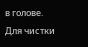в голове.
Для чистки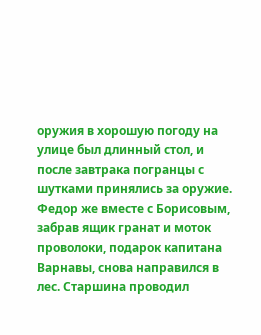оружия в хорошую погоду на улице был длинный стол, и после завтрака погранцы с шутками принялись за оружие. Федор же вместе с Борисовым, забрав ящик гранат и моток проволоки, подарок капитана Варнавы, снова направился в лес. Старшина проводил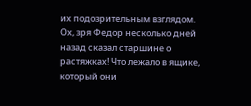их подозрительным взглядом. Ох, зря Федор несколько дней назад сказал старшине о растяжках! Что лежало в ящике, который они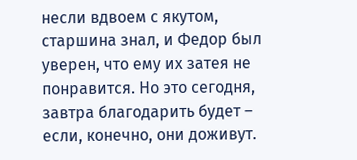несли вдвоем с якутом, старшина знал, и Федор был уверен, что ему их затея не понравится. Но это сегодня, завтра благодарить будет – если, конечно, они доживут.